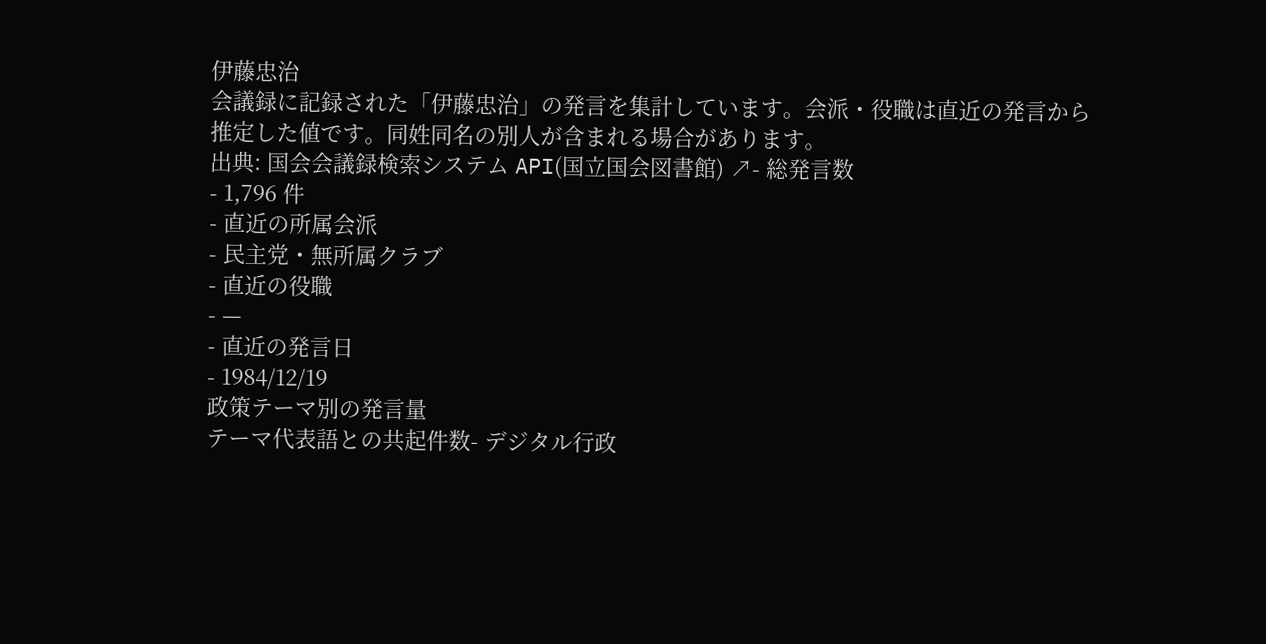伊藤忠治
会議録に記録された「伊藤忠治」の発言を集計しています。会派・役職は直近の発言から推定した値です。同姓同名の別人が含まれる場合があります。
出典: 国会会議録検索システム API(国立国会図書館) ↗- 総発言数
- 1,796 件
- 直近の所属会派
- 民主党・無所属クラブ
- 直近の役職
- —
- 直近の発言日
- 1984/12/19
政策テーマ別の発言量
テーマ代表語との共起件数- デジタル行政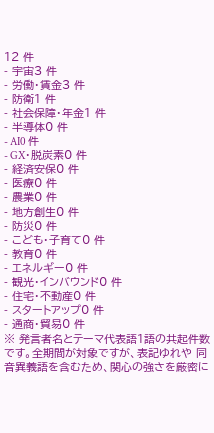12 件
- 宇宙3 件
- 労働・賃金3 件
- 防衛1 件
- 社会保障・年金1 件
- 半導体0 件
- AI0 件
- GX・脱炭素0 件
- 経済安保0 件
- 医療0 件
- 農業0 件
- 地方創生0 件
- 防災0 件
- こども・子育て0 件
- 教育0 件
- エネルギー0 件
- 観光・インバウンド0 件
- 住宅・不動産0 件
- スタートアップ0 件
- 通商・貿易0 件
※ 発言者名とテーマ代表語1語の共起件数です。全期間が対象ですが、表記ゆれや 同音異義語を含むため、関心の強さを厳密に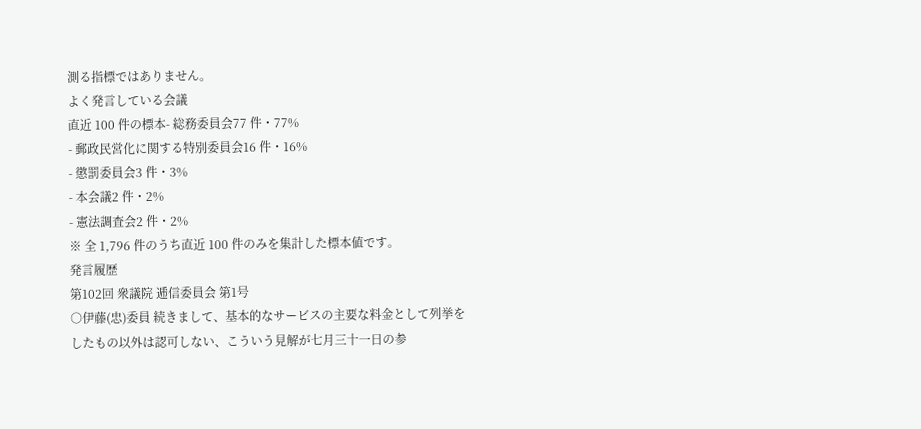測る指標ではありません。
よく発言している会議
直近 100 件の標本- 総務委員会77 件・77%
- 郵政民営化に関する特別委員会16 件・16%
- 懲罰委員会3 件・3%
- 本会議2 件・2%
- 憲法調査会2 件・2%
※ 全 1,796 件のうち直近 100 件のみを集計した標本値です。
発言履歴
第102回 衆議院 逓信委員会 第1号
○伊藤(忠)委員 続きまして、基本的なサービスの主要な料金として列挙をしたもの以外は認可しない、こういう見解が七月三十一日の参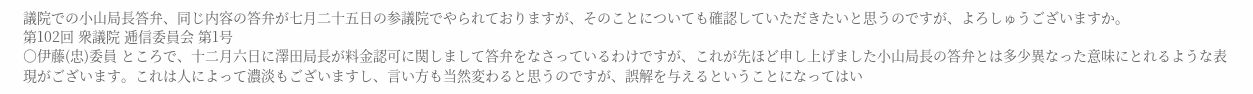議院での小山局長答弁、同じ内容の答弁が七月二十五日の参議院でやられておりますが、そのことについても確認していただきたいと思うのですが、よろしゅうございますか。
第102回 衆議院 逓信委員会 第1号
○伊藤(忠)委員 ところで、十二月六日に澤田局長が料金認可に関しまして答弁をなさっているわけですが、これが先ほど申し上げました小山局長の答弁とは多少異なった意味にとれるような表現がございます。これは人によって濃淡もございますし、言い方も当然変わると思うのですが、誤解を与えるということになってはい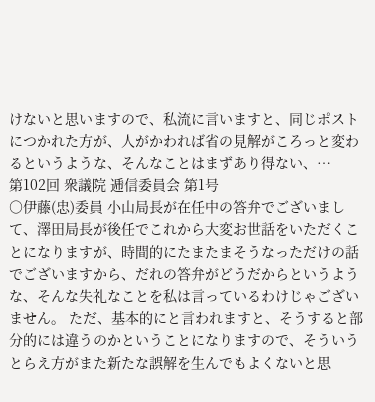けないと思いますので、私流に言いますと、同じポストにつかれた方が、人がかわれば省の見解がころっと変わるというような、そんなことはまずあり得ない、…
第102回 衆議院 逓信委員会 第1号
○伊藤(忠)委員 小山局長が在任中の答弁でございまして、澤田局長が後任でこれから大変お世話をいただくことになりますが、時間的にたまたまそうなっただけの話でございますから、だれの答弁がどうだからというような、そんな失礼なことを私は言っているわけじゃございません。 ただ、基本的にと言われますと、そうすると部分的には違うのかということになりますので、そういうとらえ方がまた新たな誤解を生んでもよくないと思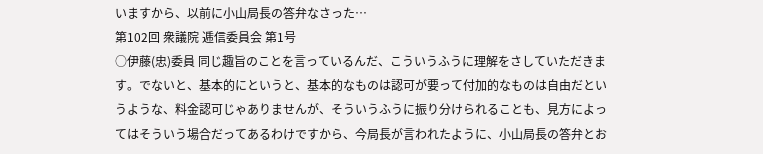いますから、以前に小山局長の答弁なさった…
第102回 衆議院 逓信委員会 第1号
○伊藤(忠)委員 同じ趣旨のことを言っているんだ、こういうふうに理解をさしていただきます。でないと、基本的にというと、基本的なものは認可が要って付加的なものは自由だというような、料金認可じゃありませんが、そういうふうに振り分けられることも、見方によってはそういう場合だってあるわけですから、今局長が言われたように、小山局長の答弁とお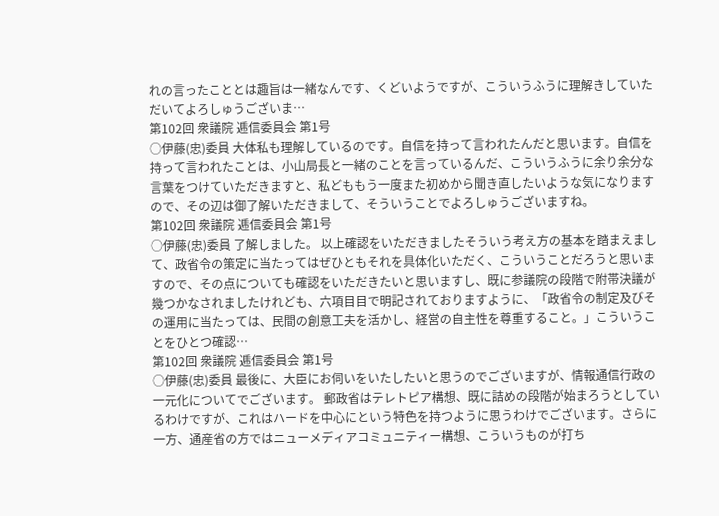れの言ったこととは趣旨は一緒なんです、くどいようですが、こういうふうに理解きしていただいてよろしゅうございま…
第102回 衆議院 逓信委員会 第1号
○伊藤(忠)委員 大体私も理解しているのです。自信を持って言われたんだと思います。自信を持って言われたことは、小山局長と一緒のことを言っているんだ、こういうふうに余り余分な言葉をつけていただきますと、私どももう一度また初めから聞き直したいような気になりますので、その辺は御了解いただきまして、そういうことでよろしゅうございますね。
第102回 衆議院 逓信委員会 第1号
○伊藤(忠)委員 了解しました。 以上確認をいただきましたそういう考え方の基本を踏まえまして、政省令の策定に当たってはぜひともそれを具体化いただく、こういうことだろうと思いますので、その点についても確認をいただきたいと思いますし、既に参議院の段階で附帯決議が幾つかなされましたけれども、六項目目で明記されておりますように、「政省令の制定及びその運用に当たっては、民間の創意工夫を活かし、経営の自主性を尊重すること。」こういうことをひとつ確認…
第102回 衆議院 逓信委員会 第1号
○伊藤(忠)委員 最後に、大臣にお伺いをいたしたいと思うのでございますが、情報通信行政の一元化についてでございます。 郵政省はテレトピア構想、既に詰めの段階が始まろうとしているわけですが、これはハードを中心にという特色を持つように思うわけでございます。さらに一方、通産省の方ではニューメディアコミュニティー構想、こういうものが打ち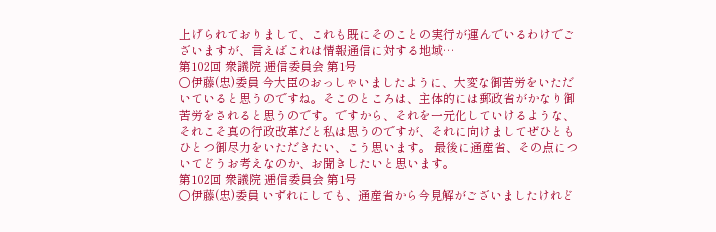上げられておりまして、これも既にそのことの実行が運んでいるわけでございますが、言えばこれは情報通信に対する地域…
第102回 衆議院 逓信委員会 第1号
○伊藤(忠)委員 今大臣のおっしゃいましたように、大変な御苦労をいただいていると思うのですね。そこのところは、主体的には郵政省がかなり御苦労をされると思うのです。ですから、それを一元化していけるような、それこそ真の行政改革だと私は思うのですが、それに向けましてぜひともひとつ御尽力をいただきたい、こう思います。 最後に通産省、その点についてどうお考えなのか、お聞きしたいと思います。
第102回 衆議院 逓信委員会 第1号
○伊藤(忠)委員 いずれにしても、通産省から今見解がございましたけれど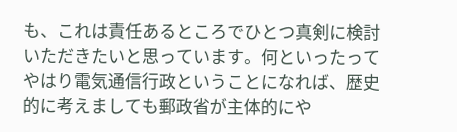も、これは責任あるところでひとつ真剣に検討いただきたいと思っています。何といったってやはり電気通信行政ということになれば、歴史的に考えましても郵政省が主体的にや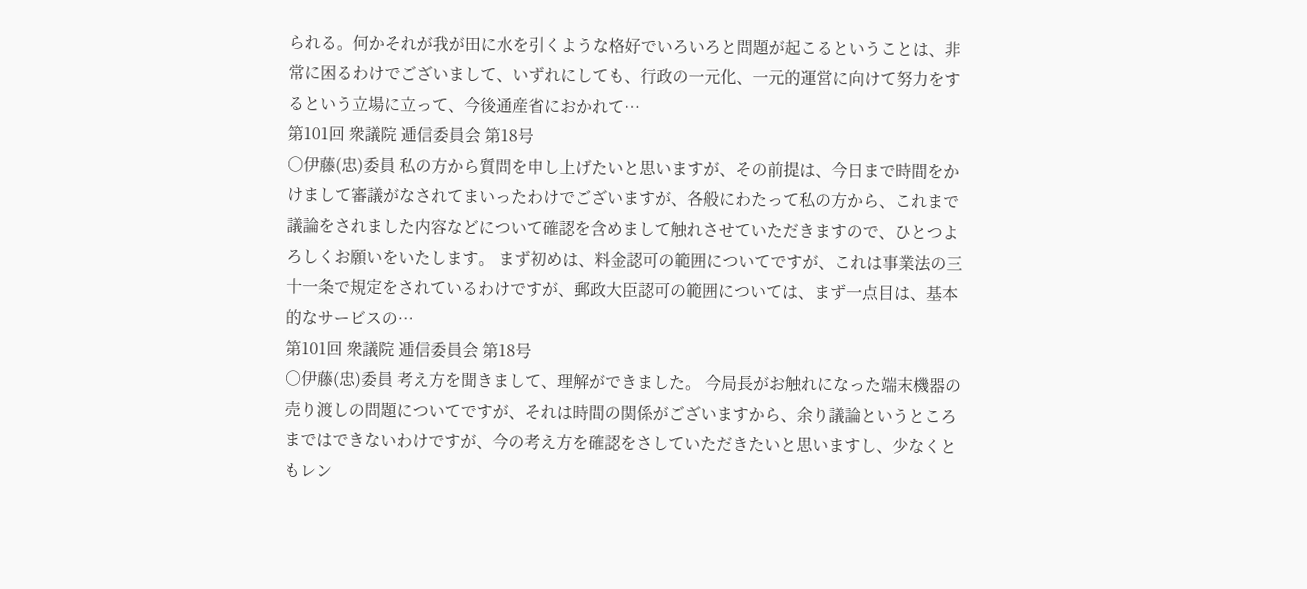られる。何かそれが我が田に水を引くような格好でいろいろと問題が起こるということは、非常に困るわけでございまして、いずれにしても、行政の一元化、一元的運営に向けて努力をするという立場に立って、今後通産省におかれて…
第101回 衆議院 逓信委員会 第18号
○伊藤(忠)委員 私の方から質問を申し上げたいと思いますが、その前提は、今日まで時間をかけまして審議がなされてまいったわけでございますが、各般にわたって私の方から、これまで議論をされました内容などについて確認を含めまして触れさせていただきますので、ひとつよろしくお願いをいたします。 まず初めは、料金認可の範囲についてですが、これは事業法の三十一条で規定をされているわけですが、郵政大臣認可の範囲については、まず一点目は、基本的なサービスの…
第101回 衆議院 逓信委員会 第18号
○伊藤(忠)委員 考え方を聞きまして、理解ができました。 今局長がお触れになった端末機器の売り渡しの問題についてですが、それは時間の関係がございますから、余り議論というところまではできないわけですが、今の考え方を確認をさしていただきたいと思いますし、少なくともレン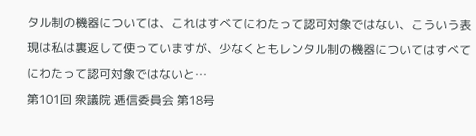タル制の機器については、これはすべてにわたって認可対象ではない、こういう表現は私は裏返して使っていますが、少なくともレンタル制の機器についてはすべてにわたって認可対象ではないと…
第101回 衆議院 逓信委員会 第18号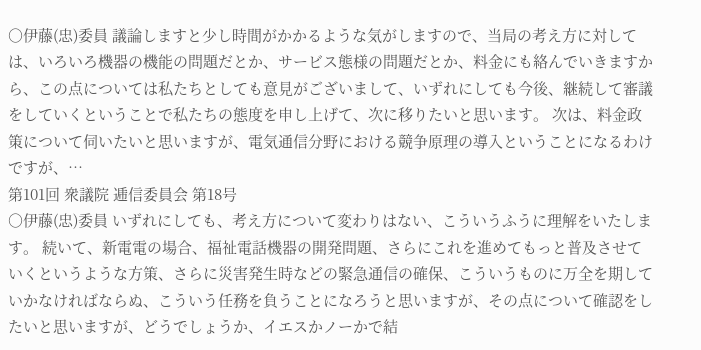○伊藤(忠)委員 議論しますと少し時間がかかるような気がしますので、当局の考え方に対しては、いろいろ機器の機能の問題だとか、サービス態様の問題だとか、料金にも絡んでいきますから、この点については私たちとしても意見がございまして、いずれにしても今後、継続して審議をしていくということで私たちの態度を申し上げて、次に移りたいと思います。 次は、料金政策について伺いたいと思いますが、電気通信分野における競争原理の導入ということになるわけですが、…
第101回 衆議院 逓信委員会 第18号
○伊藤(忠)委員 いずれにしても、考え方について変わりはない、こういうふうに理解をいたします。 続いて、新電電の場合、福祉電話機器の開発問題、さらにこれを進めてもっと普及させていくというような方策、さらに災害発生時などの緊急通信の確保、こういうものに万全を期していかなければならぬ、こういう任務を負うことになろうと思いますが、その点について確認をしたいと思いますが、どうでしょうか、イエスかノーかで結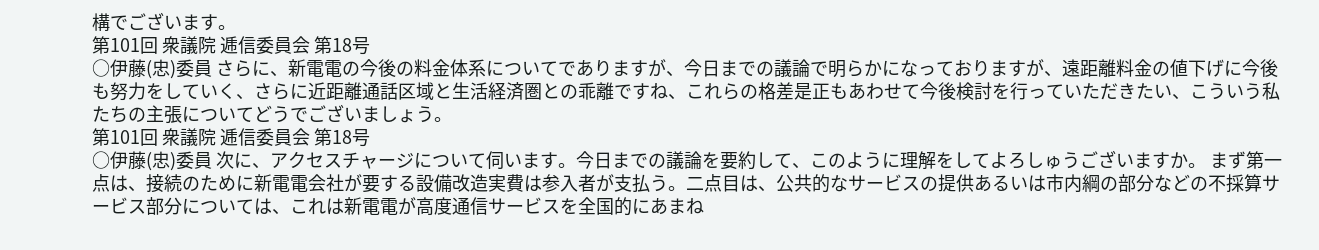構でございます。
第101回 衆議院 逓信委員会 第18号
○伊藤(忠)委員 さらに、新電電の今後の料金体系についてでありますが、今日までの議論で明らかになっておりますが、遠距離料金の値下げに今後も努力をしていく、さらに近距離通話区域と生活経済圏との乖離ですね、これらの格差是正もあわせて今後検討を行っていただきたい、こういう私たちの主張についてどうでございましょう。
第101回 衆議院 逓信委員会 第18号
○伊藤(忠)委員 次に、アクセスチャージについて伺います。今日までの議論を要約して、このように理解をしてよろしゅうございますか。 まず第一点は、接続のために新電電会社が要する設備改造実費は参入者が支払う。二点目は、公共的なサービスの提供あるいは市内綱の部分などの不採算サービス部分については、これは新電電が高度通信サービスを全国的にあまね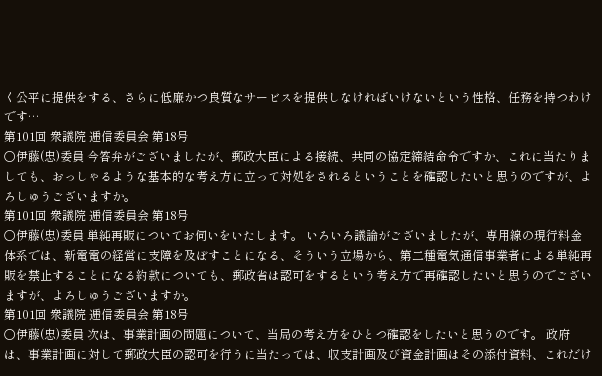く公平に提供をする、さらに低廉かつ良質なサービスを提供しなければいけないという性格、任務を持つわけです…
第101回 衆議院 逓信委員会 第18号
○伊藤(忠)委員 今答弁がございましたが、郵政大臣による接続、共同の協定締結命令ですか、これに当たりましても、おっしゃるような基本的な考え方に立って対処をされるということを確認したいと思うのですが、よろしゅうございますか。
第101回 衆議院 逓信委員会 第18号
○伊藤(忠)委員 単純再販についてお伺いをいたします。 いろいろ議論がございましたが、専用線の現行料金体系では、新電電の経営に支障を及ぼすことになる、そういう立場から、第二種電気通信事業者による単純再販を禁止することになる約款についても、郵政省は認可をするという考え方で再確認したいと思うのでございますが、よろしゅうございますか。
第101回 衆議院 逓信委員会 第18号
○伊藤(忠)委員 次は、事業計画の問題について、当局の考え方をひとつ確認をしたいと思うのです。 政府は、事業計画に対して郵政大臣の認可を行うに当たっては、収支計画及び資金計画はその添付資料、これだけ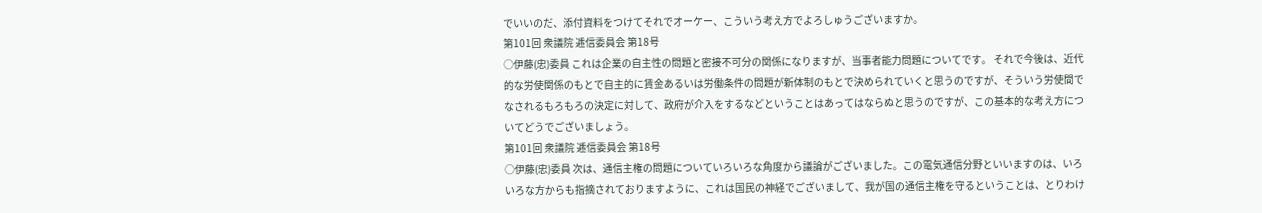でいいのだ、添付資料をつけてそれでオーケー、こういう考え方でよろしゅうございますか。
第101回 衆議院 逓信委員会 第18号
○伊藤(忠)委員 これは企業の自主性の問題と密接不可分の関係になりますが、当事者能力問題についてです。 それで今後は、近代的な労使関係のもとで自主的に賃金あるいは労働条件の問題が新体制のもとで決められていくと思うのですが、そういう労使間でなされるもろもろの決定に対して、政府が介入をするなどということはあってはならぬと思うのですが、この基本的な考え方についてどうでございましょう。
第101回 衆議院 逓信委員会 第18号
○伊藤(忠)委員 次は、通信主権の問題についていろいろな角度から議論がございました。この電気通信分野といいますのは、いろいろな方からも指摘されておりますように、これは国民の神経でございまして、我が国の通信主権を守るということは、とりわけ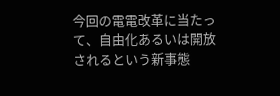今回の電電改革に当たって、自由化あるいは開放されるという新事態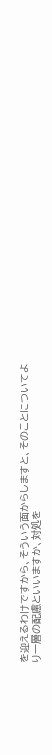を迎えるわけですから、そういう面からしますと、そのことについてより一層の配慮といいますか、対処を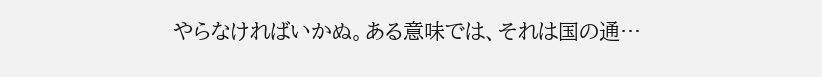やらなければいかぬ。ある意味では、それは国の通…